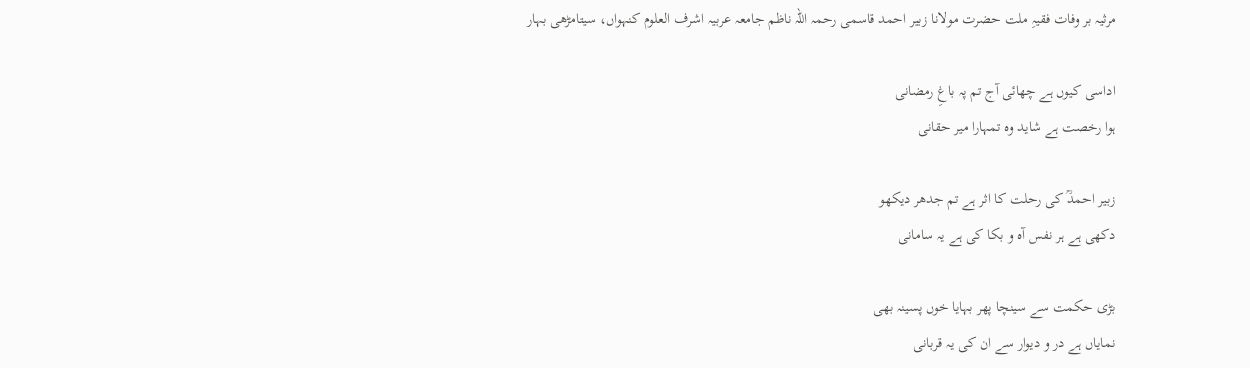مرثیہ بر وفات فقیہِ ملت حضرت مولانا زبیر احمد قاسمی رحمہ اللہ ناظم جامعہ عربیہ اشرف العلوم کنہواں، سیتامڑھی بہار

اداسی کیوں ہے چھائی آج تم پہ باغِ رمضانی
ہوا رخصت ہے شاید وہ تمہارا میر حقانی

زبیر احمدؒ کی رحلت کا اثر ہے تم جدھر دیکھو
دکھی ہے ہر نفس آہ و بکا کی ہے یہ سامانی

بڑی حکمت سے سینچا پھر بہایا خوں پسینہ بھی
نمایاں ہے در و دیوار سے ان کی یہ قربانی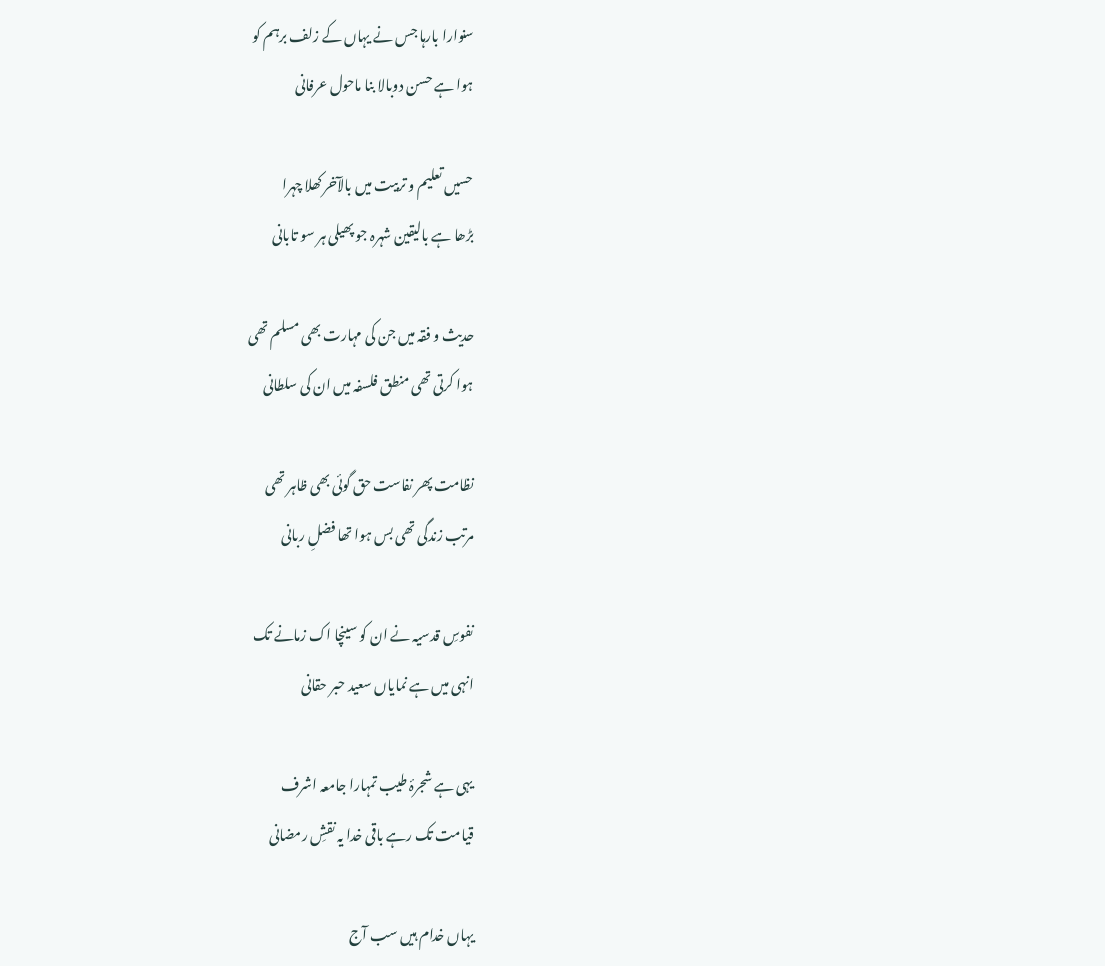سنوارا بارہا جس نے یہاں کے زلف برہم کو
ہوا ہے حسن دوبالا بنا ماحول عرفانی

حسیں تعلیم و تربیت میں بالآخر کھلا چہرا
بڑھا ہے بالیقین شہرہ جو پھیلی ہر سو تابانی

حدیث و فقہ میں جن کی مہارت بھی مسلم تھی
ہوا کرتی تھی منطق فلسفہ میں ان کی سلطانی

نظامت پھر نفاست حق گوئی بھی ظاہر تھی
مرتب زندگی تھی بس ہوا تھا فضلِ ربانی

نفوسِ قدسیہ نے ان کو سینچا اک زمانے تک
انہی میں ہے نمایاں سعید حبر حقانی

یہی ہے شجرۂ طیب تمہارا جامعہ اشرف
قیامت تک رہے باقی خدا یہ نقشِ رمضانی

یہاں خدام ہیں سب آج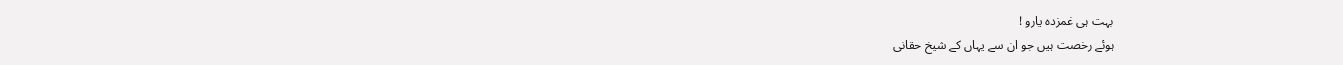بہت ہی غمزدہ یارو !
ہوئے رخصت ہیں جو ان سے یہاں کے شیخ حقانی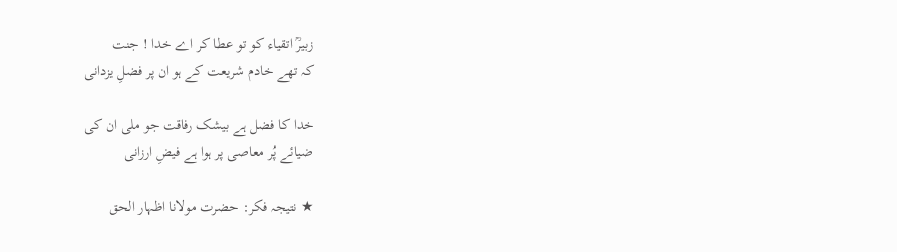زبیرؒ اتقیاء کو تو عطا کر اے خدا ! جنت
کہ تھے خادم شریعت کے ہو ان پر فضلِ یزدانی

خدا کا فضل ہے بیشک رفاقت جو ملی ان کی
ضیائے پُر معاصی پر ہوا ہے فیضِ ارزانی

★ نتیجہ فکر: حضرت مولانا اظہار الحق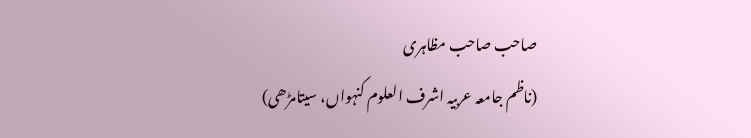صاحب صاحب مظاہری
(ناظم جامعہ عربیہ اشرف العلوم کنہواں، سیتامڑھی)